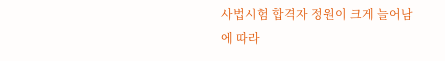사법시험 합격자 정원이 크게 늘어남에 따라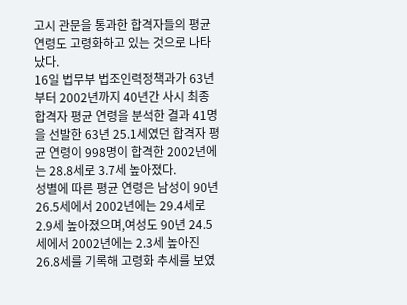고시 관문을 통과한 합격자들의 평균 연령도 고령화하고 있는 것으로 나타났다.
16일 법무부 법조인력정책과가 63년부터 2002년까지 40년간 사시 최종 합격자 평균 연령을 분석한 결과 41명을 선발한 63년 25.1세였던 합격자 평균 연령이 998명이 합격한 2002년에는 28.8세로 3.7세 높아졌다.
성별에 따른 평균 연령은 남성이 90년 26.5세에서 2002년에는 29.4세로 2.9세 높아졌으며,여성도 90년 24.5세에서 2002년에는 2.3세 높아진 26.8세를 기록해 고령화 추세를 보였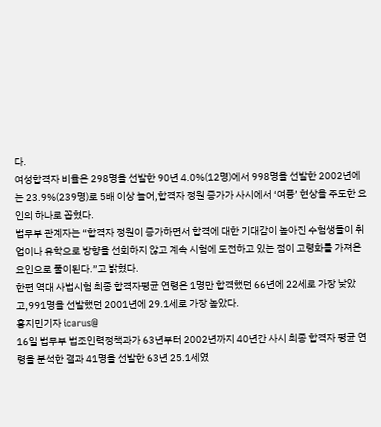다.
여성합격자 비율은 298명을 선발한 90년 4.0%(12명)에서 998명을 선발한 2002년에는 23.9%(239명)로 5배 이상 늘어,합격자 정원 증가가 사시에서 ‘여풍’ 현상을 주도한 요인의 하나로 꼽혔다.
법무부 관계자는 “합격자 정원이 증가하면서 합격에 대한 기대감이 높아진 수험생들이 취업이나 유학으로 방향을 선회하지 않고 계속 시험에 도전하고 있는 점이 고령화를 가져온 요인으로 풀이된다.”고 밝혔다.
한편 역대 사법시험 최종 합격자평균 연령은 1명만 합격했던 66년에 22세로 가장 낮았고,991명을 선발했던 2001년에 29.1세로 가장 높았다.
홍지민기자 icarus@
16일 법무부 법조인력정책과가 63년부터 2002년까지 40년간 사시 최종 합격자 평균 연령을 분석한 결과 41명을 선발한 63년 25.1세였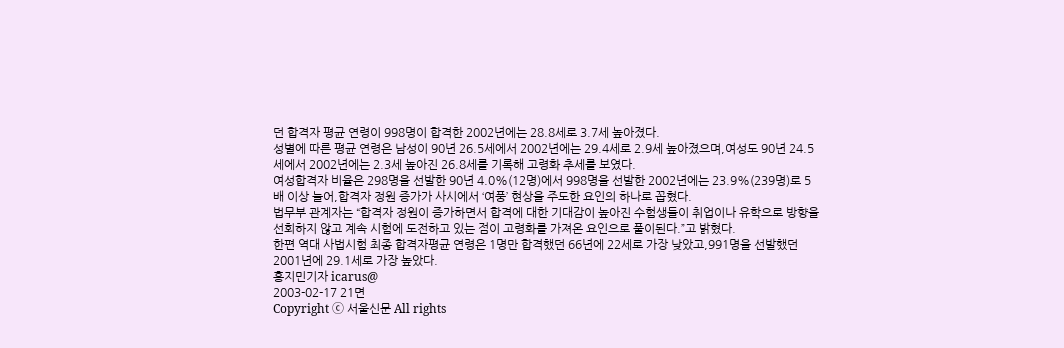던 합격자 평균 연령이 998명이 합격한 2002년에는 28.8세로 3.7세 높아졌다.
성별에 따른 평균 연령은 남성이 90년 26.5세에서 2002년에는 29.4세로 2.9세 높아졌으며,여성도 90년 24.5세에서 2002년에는 2.3세 높아진 26.8세를 기록해 고령화 추세를 보였다.
여성합격자 비율은 298명을 선발한 90년 4.0%(12명)에서 998명을 선발한 2002년에는 23.9%(239명)로 5배 이상 늘어,합격자 정원 증가가 사시에서 ‘여풍’ 현상을 주도한 요인의 하나로 꼽혔다.
법무부 관계자는 “합격자 정원이 증가하면서 합격에 대한 기대감이 높아진 수험생들이 취업이나 유학으로 방향을 선회하지 않고 계속 시험에 도전하고 있는 점이 고령화를 가져온 요인으로 풀이된다.”고 밝혔다.
한편 역대 사법시험 최종 합격자평균 연령은 1명만 합격했던 66년에 22세로 가장 낮았고,991명을 선발했던 2001년에 29.1세로 가장 높았다.
홍지민기자 icarus@
2003-02-17 21면
Copyright ⓒ 서울신문 All rights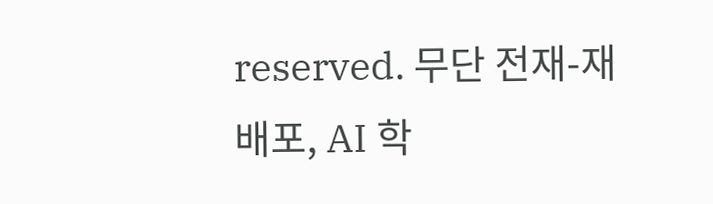reserved. 무단 전재-재배포, AI 학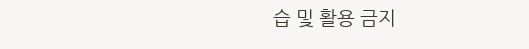습 및 활용 금지